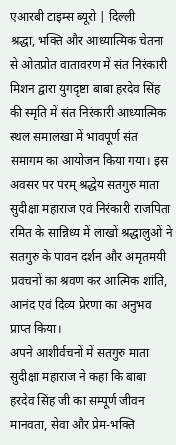एआरबी टाइम्स ब्यूरो | दिल्ली
श्रद्धा, भक्ति और आध्यात्मिक चेतना से ओतप्रोत वातावरण में संत निरंकारी मिशन द्वारा युगदृष्टा बाबा हरदेव सिंह की स्मृति में संत निरंकारी आध्यात्मिक स्थल समालखा में भावपूर्ण संत समागम का आयोजन किया गया। इस अवसर पर परम् श्रद्धेय सतगुरु माता सुदीक्षा महाराज एवं निरंकारी राजपिता रमित के सान्निध्य में लाखों श्रद्धालुओं ने सतगुरु के पावन दर्शन और अमृतमयी प्रवचनों का श्रवण कर आत्मिक शांति, आनंद एवं दिव्य प्रेरणा का अनुभव प्राप्त किया।
अपने आशीर्वचनों में सतगुरु माता सुदीक्षा महाराज ने कहा कि बाबा हरदेव सिंह जी का सम्पूर्ण जीवन मानवता, सेवा और प्रेम-भक्ति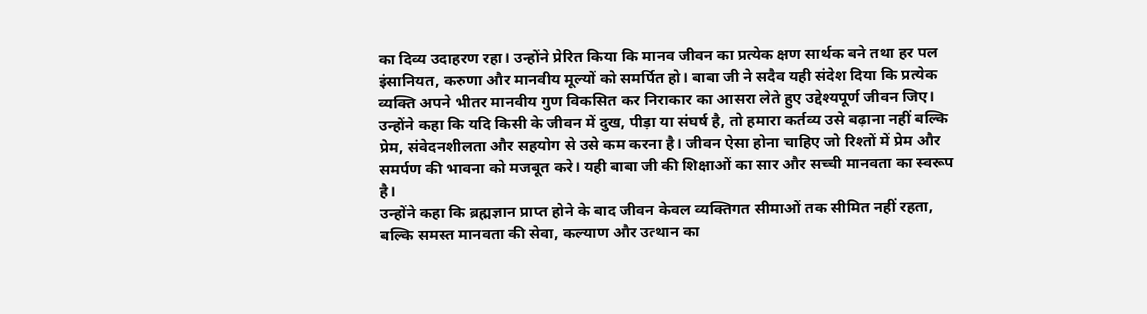का दिव्य उदाहरण रहा। उन्होंने प्रेरित किया कि मानव जीवन का प्रत्येक क्षण सार्थक बने तथा हर पल इंसानियत, करुणा और मानवीय मूल्यों को समर्पित हो। बाबा जी ने सदैव यही संदेश दिया कि प्रत्येक व्यक्ति अपने भीतर मानवीय गुण विकसित कर निराकार का आसरा लेते हुए उद्देश्यपूर्ण जीवन जिए।
उन्होंने कहा कि यदि किसी के जीवन में दुख, पीड़ा या संघर्ष है, तो हमारा कर्तव्य उसे बढ़ाना नहीं बल्कि प्रेम, संवेदनशीलता और सहयोग से उसे कम करना है। जीवन ऐसा होना चाहिए जो रिश्तों में प्रेम और समर्पण की भावना को मजबूत करे। यही बाबा जी की शिक्षाओं का सार और सच्ची मानवता का स्वरूप है।
उन्होंने कहा कि ब्रह्मज्ञान प्राप्त होने के बाद जीवन केवल व्यक्तिगत सीमाओं तक सीमित नहीं रहता, बल्कि समस्त मानवता की सेवा, कल्याण और उत्थान का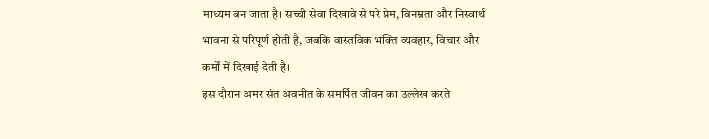माध्यम बन जाता है। सच्ची सेवा दिखावे से परे प्रेम, विनम्रता और निस्वार्थ भावना से परिपूर्ण होती है, जबकि वास्तविक भक्ति व्यवहार, विचार और कर्मों में दिखाई देती है।
इस दौरान अमर संत अवनीत के समर्पित जीवन का उल्लेख करते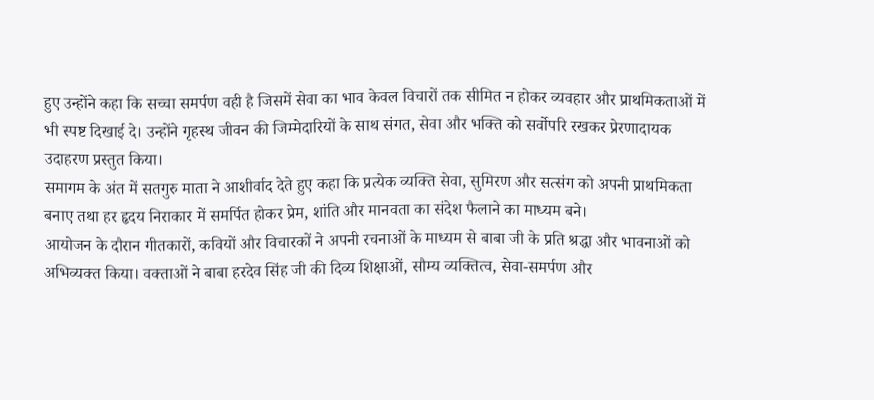हुए उन्होंने कहा कि सच्चा समर्पण वही है जिसमें सेवा का भाव केवल विचारों तक सीमित न होकर व्यवहार और प्राथमिकताओं में भी स्पष्ट दिखाई दे। उन्होंने गृहस्थ जीवन की जिम्मेदारियों के साथ संगत, सेवा और भक्ति को सर्वोपरि रखकर प्रेरणादायक उदाहरण प्रस्तुत किया।
समागम के अंत में सतगुरु माता ने आशीर्वाद देते हुए कहा कि प्रत्येक व्यक्ति सेवा, सुमिरण और सत्संग को अपनी प्राथमिकता बनाए तथा हर हृदय निराकार में समर्पित होकर प्रेम, शांति और मानवता का संदेश फैलाने का माध्यम बने।
आयोजन के दौरान गीतकारों, कवियों और विचारकों ने अपनी रचनाओं के माध्यम से बाबा जी के प्रति श्रद्धा और भावनाओं को अभिव्यक्त किया। वक्ताओं ने बाबा हरदेव सिंह जी की दिव्य शिक्षाओं, सौम्य व्यक्तित्व, सेवा-समर्पण और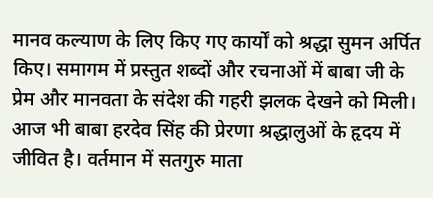मानव कल्याण के लिए किए गए कार्यों को श्रद्धा सुमन अर्पित किए। समागम में प्रस्तुत शब्दों और रचनाओं में बाबा जी के प्रेम और मानवता के संदेश की गहरी झलक देखने को मिली।
आज भी बाबा हरदेव सिंह की प्रेरणा श्रद्धालुओं के हृदय में जीवित है। वर्तमान में सतगुरु माता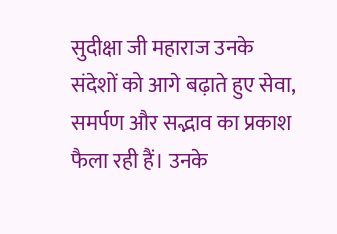सुदीक्षा जी महाराज उनके संदेशों को आगे बढ़ाते हुए सेवा, समर्पण और सद्भाव का प्रकाश फैला रही हैं। उनके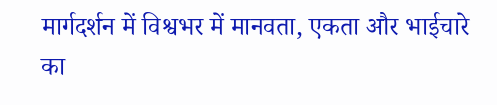मार्गदर्शन में विश्वभर में मानवता, एकता और भाईचारे का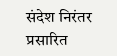संदेश निरंतर प्रसारित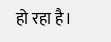हो रहा है।